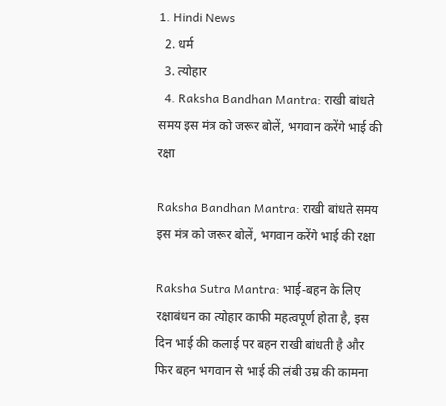1. Hindi News
  2. धर्म
  3. त्योहार
  4. Raksha Bandhan Mantra: राखी बांधते समय इस मंत्र को जरूर बोलें, भगवान करेंगे भाई की रक्षा

Raksha Bandhan Mantra: राखी बांधते समय इस मंत्र को जरूर बोलें, भगवान करेंगे भाई की रक्षा

Raksha Sutra Mantra: भाई-बहन के लिए रक्षाबंधन का त्योहार काफी महत्वपूर्ण होता है, इस दिन भाई की कलाई पर बहन राखी बांधती है और फिर बहन भगवान से भाई की लंबी उम्र की कामना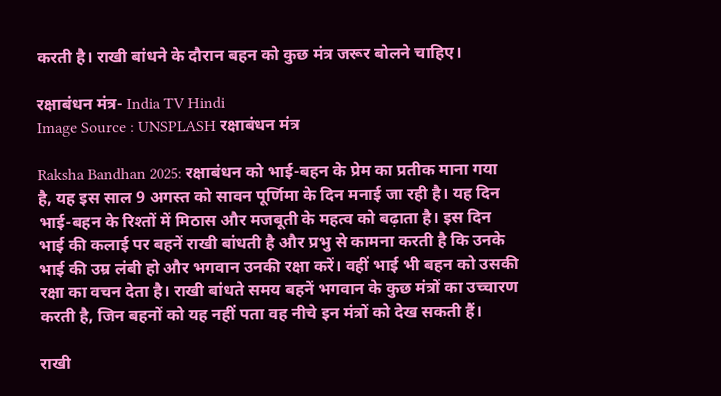करती है। राखी बांधने के दौरान बहन को कुछ मंत्र जरूर बोलने चाहिए।

रक्षाबंधन मंत्र- India TV Hindi
Image Source : UNSPLASH रक्षाबंधन मंत्र

Raksha Bandhan 2025: रक्षाबंधन को भाई-बहन के प्रेम का प्रतीक माना गया है, यह इस साल 9 अगस्त को सावन पूर्णिमा के दिन मनाई जा रही है। यह दिन भाई-बहन के रिश्तों में मिठास और मजबूती के महत्व को बढ़ाता है। इस दिन भाई की कलाई पर बहनें राखी बांधती है और प्रभु से कामना करती है कि उनके भाई की उम्र लंबी हो और भगवान उनकी रक्षा करें। वहीं भाई भी बहन को उसकी रक्षा का वचन देता है। राखी बांधते समय बहनें भगवान के कुछ मंत्रों का उच्चारण करती है, जिन बहनों को यह नहीं पता वह नीचे इन मंत्रों को देख सकती हैं।

राखी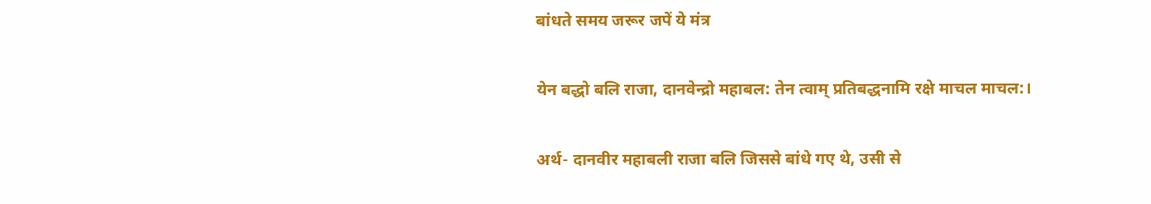बांधते समय जरूर जपें ये मंत्र

येन बद्धो बलि राजा, दानवेन्द्रो महाबल: तेन त्वाम् प्रतिबद्धनामि रक्षे माचल माचल:।

अर्थ- दानवीर महाबली राजा बलि जिससे बांधे गए थे, उसी से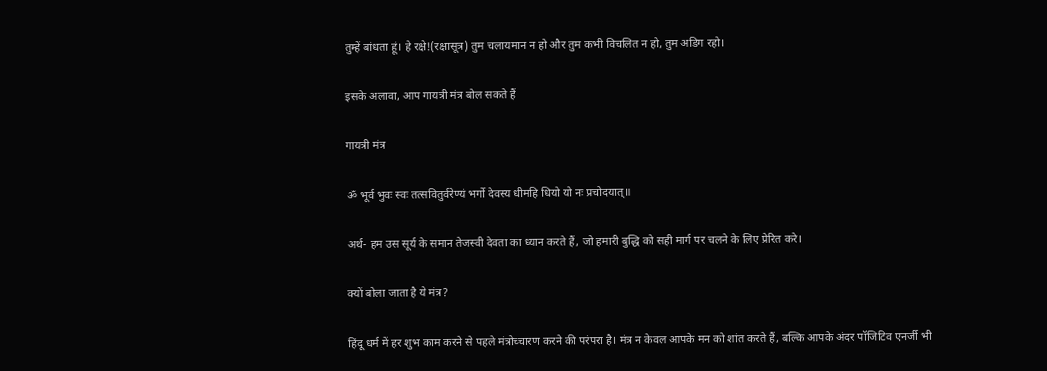तुम्हें बांधता हूं। हे रक्षे!(रक्षासूत्र) तुम चलायमान न हो और तुम कभी विचलित न हो, तुम अडिग रहो।

इसके अलावा, आप गायत्री मंत्र बोल सकते हैं

गायत्री मंत्र

ॐ भूर्व भुवः स्वः तत्सवितुर्वरेण्यं भर्गो देवस्य धीमहि धियो यो नः प्रचोदयात्॥

अर्थ- हम उस सूर्य के समान तेजस्वी देवता का ध्यान करते हैं, जो हमारी बुद्धि को सही मार्ग पर चलने के लिए प्रेरित करे।

क्यों बोला जाता है ये मंत्र?

हिंदू धर्म में हर शुभ काम करने से पहले मंत्रोच्चारण करने की परंपरा है। मंत्र न केवल आपके मन को शांत करते हैं, बल्कि आपके अंदर पॉजिटिव एनर्जी भी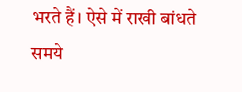भरते हैं। ऐसे में राखी बांधते समये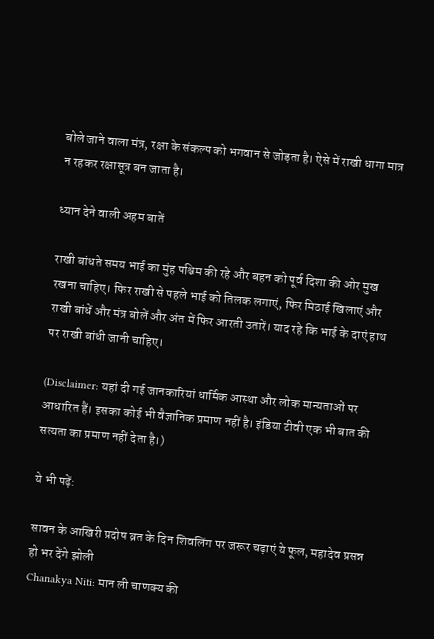बोले जाने वाला मंत्र, रक्षा के संकल्प को भगवान से जोड़ता है। ऐसे में राखी धागा मात्र न रहकर रक्षासूत्र बन जाता है।

ध्यान देने वाली अहम बातें

राखी बांधते समय भाई का मुंह पश्चिम की रहे और बहन को पूर्व दिशा की ओर मुख रखना चाहिए। फिर राखी से पहले भाई को तिलक लगाएं, फिर मिठाई खिलाएं और राखी बांधें और मंत्र बोलें और अंत में फिर आरती उतारें। याद रहे कि भाई के दाएं हाथ पर राखी बांधी जानी चाहिए।

(Disclaimer: यहां दी गई जानकारियां धार्मिक आस्था और लोक मान्यताओं पर आधारित हैं। इसका कोई भी वैज्ञानिक प्रमाण नहीं है। इंडिया टीवी एक भी बात की सत्यता का प्रमाण नहीं देता है।)

ये भी पढ़ें:

सावन के आखिरी प्रदोष व्रत के दिन शिवलिंग पर जरूर चढ़ाएं ये फूल, महादेव प्रसन्न हो भर देंगे झोली
Chanakya Niti: मान ली चाणक्य की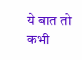ये बात तो कभी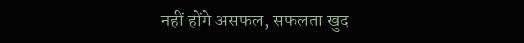नहीं होंगे असफल, सफलता खुद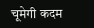चूमेगी कदम